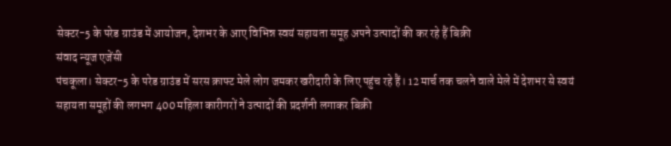सेक्टर-5 के परेड ग्राउंड में आयोजन, देशभर के आए विभिन्न स्वयं सहायता समूह अपने उत्पादों की कर रहे हैं बिक्री
संवाद न्यूज एजेंसी
पंचकूला। सेक्टर-5 के परेड ग्राउंड में सरस क्राफ्ट मेले लोग जमकर खरीदारी के लिए पहुंच रहे हैं। 12 मार्च तक चलने वाले मेले में देशभर से स्वयं सहायता समूहों की लगभग 400 महिला कारीगरों ने उत्पादों की प्रदर्शनी लगाकर बिक्री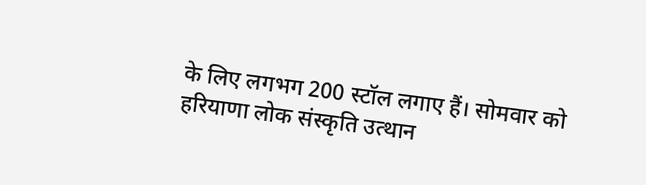के लिए लगभग 200 स्टॉल लगाए हैं। सोमवार को हरियाणा लोक संस्कृति उत्थान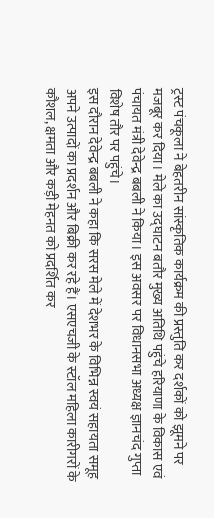ट्रस्ट पंचकूला ने बेहतरीन सांस्कृतिक कार्यक्रम की प्रस्तुति कर दर्शकों को झूमने पर मजबूर कर दिया। मेले का उद्घाटन बतौर मुख्य अतिथि पहुंचे हरियाणा के विकास एवं पंचायत मंत्री देवेन्द्र बबली ने किया। इस अवसर पर विधानसभा अध्यक्ष ज्ञानचंद गुप्ता विशेष तौर पर पहुंचे।
इस दौरान देवेन्द्र बबली ने कहा कि सरस मेले में देशभर के विभिन्न स्वयं सहायता समूह अपने उत्पादों का प्रदर्शन और बिक्री कर रहे हैं। एसएचजी के स्टॉल महिला कारीगरों के कौशल, क्षमता और कड़ी मेहनत को प्रदर्शित कर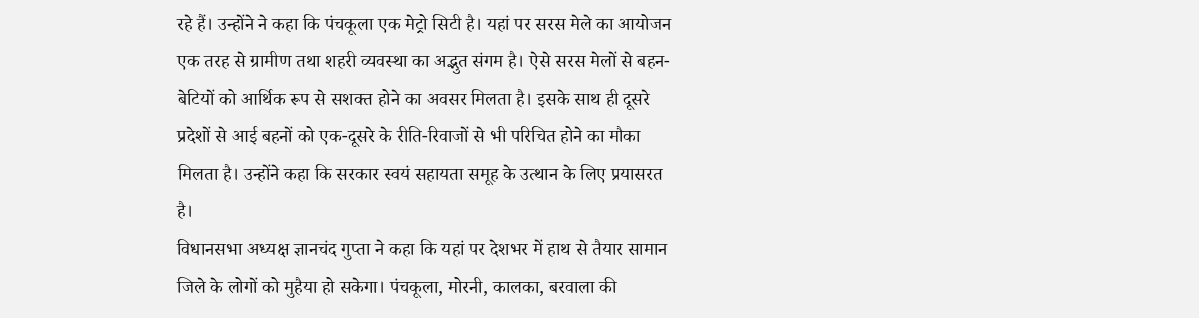रहे हैं। उन्होंने ने कहा कि पंचकूला एक मेट्रो सिटी है। यहां पर सरस मेले का आयोजन एक तरह से ग्रामीण तथा शहरी व्यवस्था का अद्भुत संगम है। ऐसे सरस मेलों से बहन-बेटियों को आर्थिक रूप से सशक्त होने का अवसर मिलता है। इसके साथ ही दूसरे प्रदेशों से आई बहनों को एक-दूसरे के रीति-रिवाजों से भी परिचित होने का मौका मिलता है। उन्होंने कहा कि सरकार स्वयं सहायता समूह के उत्थान के लिए प्रयासरत है।
विधानसभा अध्यक्ष ज्ञानचंद गुप्ता ने कहा कि यहां पर देशभर में हाथ से तैयार सामान जिले के लोगों को मुहैया हो सकेगा। पंचकूला, मोरनी, कालका, बरवाला की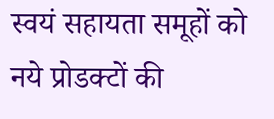स्वयं सहायता समूहों को नये प्रोडक्टों की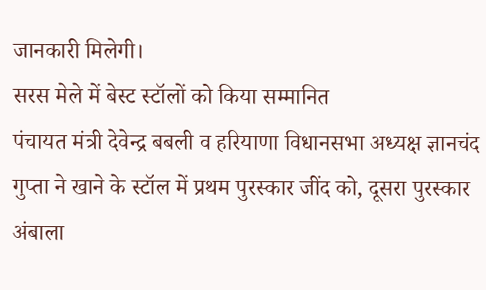जानकारी मिलेगी।
सरस मेले में बेस्ट स्टॉलों को किया सम्मानित
पंचायत मंत्री देवेन्द्र बबली व हरियाणा विधानसभा अध्यक्ष ज्ञानचंद गुप्ता ने खाने के स्टॉल में प्रथम पुरस्कार जींद को, दूसरा पुरस्कार अंबाला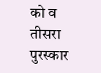को व तीसरा पुरस्कार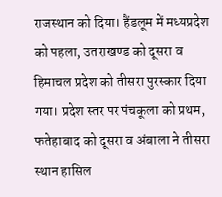राजस्थान को दिया। हैंडलूम में मध्यप्रदेश को पहला, उतराखण्ड को दूसरा व हिमाचल प्रदेश को तीसरा पुरस्कार दिया गया। प्रदेश स्तर पर पंचकूला को प्रथम, फतेहाबाद को दूसरा व अंबाला ने तीसरा स्थान हासिल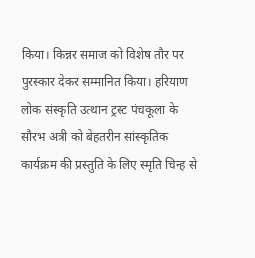किया। किन्नर समाज को विशेष तौर पर पुरस्कार देकर सम्मानित किया। हरियाण लोक संस्कृति उत्थान ट्रस्ट पंचकूला के सौरभ अत्री को बेहतरीन सांस्कृतिक कार्यक्रम की प्रस्तुति के लिए स्मृति चिन्ह से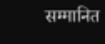सम्मानित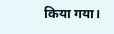किया गया।